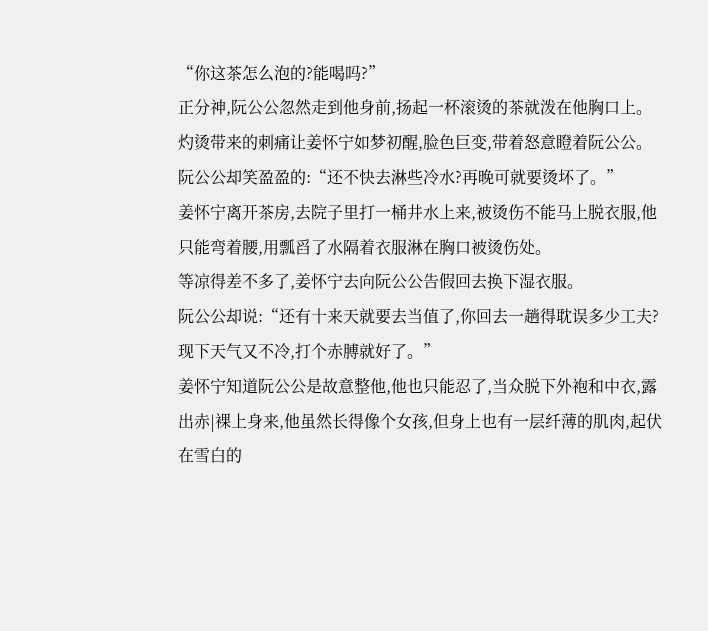“你这茶怎么泡的?能喝吗?”
正分神,阮公公忽然走到他身前,扬起一杯滚烫的茶就泼在他胸口上。
灼烫带来的刺痛让姜怀宁如梦初醒,脸色巨变,带着怒意瞪着阮公公。
阮公公却笑盈盈的:“还不快去淋些冷水?再晚可就要烫坏了。”
姜怀宁离开茶房,去院子里打一桶井水上来,被烫伤不能马上脱衣服,他只能弯着腰,用瓢舀了水隔着衣服淋在胸口被烫伤处。
等凉得差不多了,姜怀宁去向阮公公告假回去换下湿衣服。
阮公公却说:“还有十来天就要去当值了,你回去一趟得耽误多少工夫?现下天气又不冷,打个赤膊就好了。”
姜怀宁知道阮公公是故意整他,他也只能忍了,当众脱下外袍和中衣,露出赤|裸上身来,他虽然长得像个女孩,但身上也有一层纤薄的肌肉,起伏在雪白的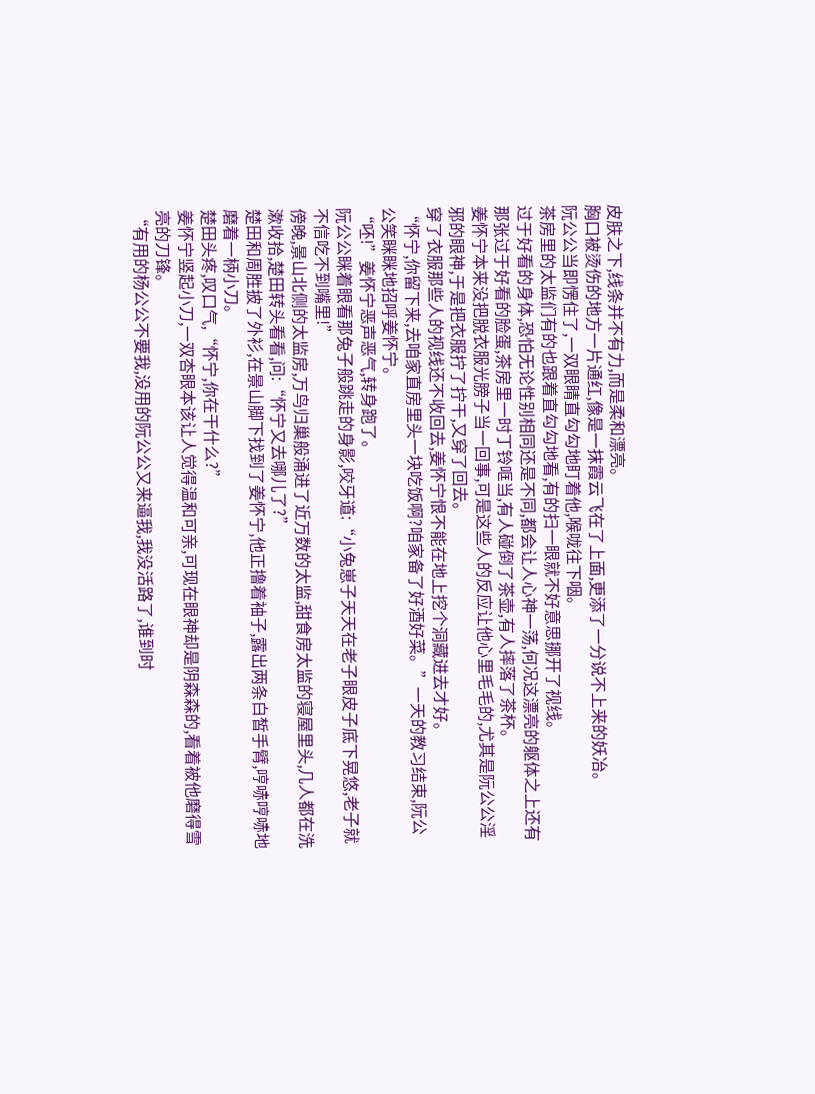皮肤之下,线条并不有力,而是柔和漂亮。
胸口被烫伤的地方一片通红,像是一抹霞云飞在了上面,更添了一分说不上来的妖冶。
阮公公当即愣住了,一双眼睛直勾勾地盯着他,喉咙往下咽。
茶房里的太监们有的也跟着直勾勾地看,有的扫一眼就不好意思挪开了视线。
过于好看的身体,恐怕无论性别相同还是不同,都会让人心神一荡,何况这漂亮的躯体之上还有那张过于好看的脸蛋,茶房里一时丁铃哐当,有人碰倒了茶壶,有人摔落了茶杯。
姜怀宁本来没把脱衣服光膀子当一回事,可是这些人的反应让他心里毛毛的,尤其是阮公公淫邪的眼神,于是把衣服拧了拧干,又穿了回去。
穿了衣服那些人的视线还不收回去,姜怀宁恨不能在地上挖个洞藏进去才好。
“怀宁,你留下来,去咱家直房里头一块吃饭啊?咱家备了好酒好菜。”一天的教习结束,阮公公笑眯眯地招呼姜怀宁。
“呸!”姜怀宁恶声恶气,转身跑了。
阮公公眯着眼看那兔子般跳走的身影,咬牙道:“小兔崽子天天在老子眼皮子底下晃悠,老子就不信吃不到嘴里!”
傍晚,景山北侧的太监房,万鸟归巢般涌进了近万数的太监,甜食房太监的寝屋里头,几人都在洗漱收拾,楚田转头看看,问:“怀宁又去哪儿了?”
楚田和周胜披了外衫,在景山脚下找到了姜怀宁,他正撸着袖子,露出两条白皙手臂,哼哧哼哧地磨着一柄小刀。
楚田头疼,叹口气,“怀宁,你在干什么?”
姜怀宁竖起小刀,一双杏眼本该让人觉得温和可亲,可现在眼神却是阴森森的,看着被他磨得雪亮的刀锋。
“有用的杨公公不要我,没用的阮公公又来逼我,我没活路了,谁到时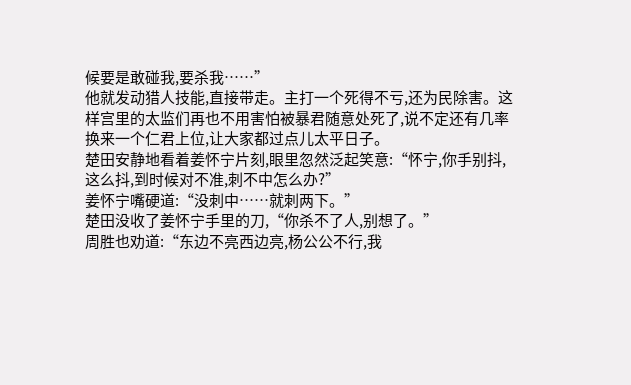候要是敢碰我,要杀我……”
他就发动猎人技能,直接带走。主打一个死得不亏,还为民除害。这样宫里的太监们再也不用害怕被暴君随意处死了,说不定还有几率换来一个仁君上位,让大家都过点儿太平日子。
楚田安静地看着姜怀宁片刻,眼里忽然泛起笑意:“怀宁,你手别抖,这么抖,到时候对不准,刺不中怎么办?”
姜怀宁嘴硬道:“没刺中……就刺两下。”
楚田没收了姜怀宁手里的刀,“你杀不了人,别想了。”
周胜也劝道:“东边不亮西边亮,杨公公不行,我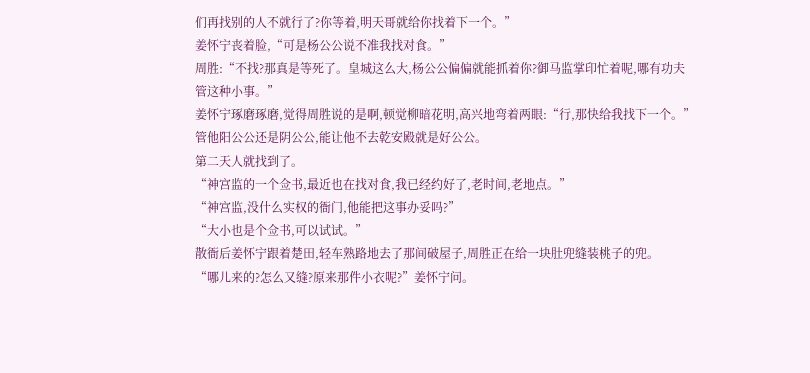们再找别的人不就行了?你等着,明天哥就给你找着下一个。”
姜怀宁丧着脸,“可是杨公公说不准我找对食。”
周胜:“不找?那真是等死了。皇城这么大,杨公公偏偏就能抓着你?御马监掌印忙着呢,哪有功夫管这种小事。”
姜怀宁琢磨琢磨,觉得周胜说的是啊,顿觉柳暗花明,高兴地弯着两眼:“行,那快给我找下一个。”
管他阳公公还是阴公公,能让他不去乾安殿就是好公公。
第二天人就找到了。
“神宫监的一个佥书,最近也在找对食,我已经约好了,老时间,老地点。”
“神宫监,没什么实权的衙门,他能把这事办妥吗?”
“大小也是个佥书,可以试试。”
散衙后姜怀宁跟着楚田,轻车熟路地去了那间破屋子,周胜正在给一块肚兜缝装桃子的兜。
“哪儿来的?怎么又缝?原来那件小衣呢?”姜怀宁问。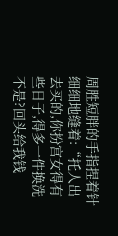周胜短胖的手指捏着针细细地缝着:“托人出去买的,你扮宫女得有些日子,得多一件换洗不是?回头给我钱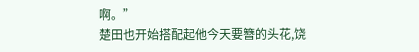啊。”
楚田也开始搭配起他今天要簪的头花,饶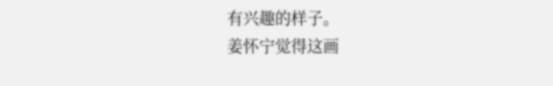有兴趣的样子。
姜怀宁觉得这画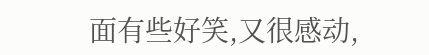面有些好笑,又很感动,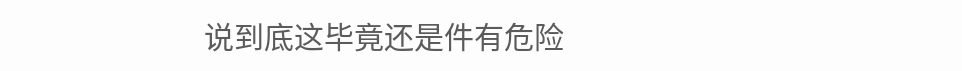说到底这毕竟还是件有危险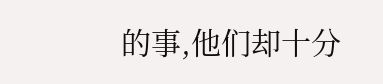的事,他们却十分